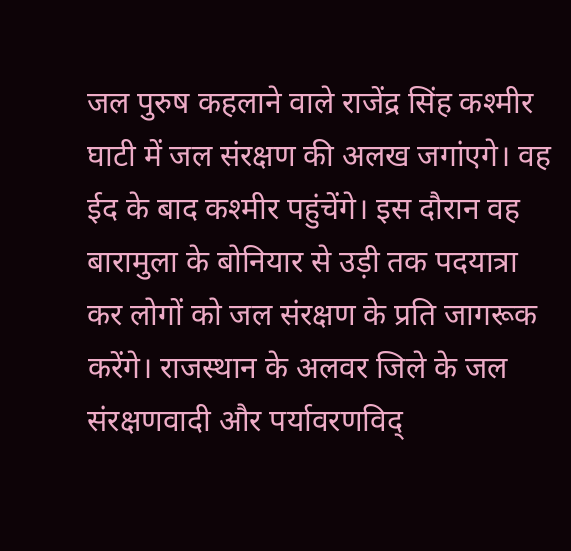जल पुरुष कहलाने वाले राजेंद्र सिंह कश्मीर घाटी में जल संरक्षण की अलख जगांएगे। वह ईद के बाद कश्मीर पहुंचेंगे। इस दौरान वह बारामुला के बोनियार से उड़ी तक पदयात्रा कर लोगों को जल संरक्षण के प्रति जागरूक करेंगे। राजस्थान के अलवर जिले के जल संरक्षणवादी और पर्यावरणविद्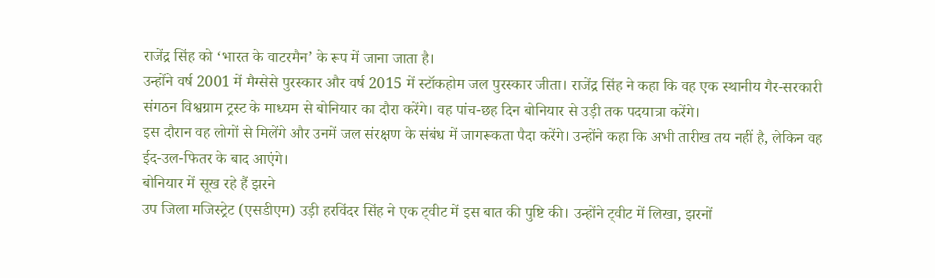राजेंद्र सिंह को ‘भारत के वाटरमैन’ के रूप में जाना जाता है।
उन्होंने वर्ष 2001 में मैग्सेसे पुरस्कार और वर्ष 2015 में स्टॉकहोम जल पुरस्कार जीता। राजेंद्र सिंह ने कहा कि वह एक स्थानीय गैर-सरकारी संगठन विश्वग्राम ट्रस्ट के माध्यम से बोनियार का दौरा करेंगे। वह पांच-छह दिन बोनियार से उड़ी तक पदयात्रा करेंगे।
इस दौरान वह लोगों से मिलेंगे और उनमें जल संरक्षण के संबंध में जागरूकता पैदा करेंगे। उन्होंने कहा कि अभी तारीख तय नहीं है, लेकिन वह ईद-उल-फितर के बाद आएंगे।
बोनियार में सूख रहे हैं झरने
उप जिला मजिस्ट्रेट (एसडीएम) उड़ी हरविंदर सिंह ने एक ट्वीट में इस बात की पुष्टि की। उन्होंने ट्वीट में लिखा, झरनों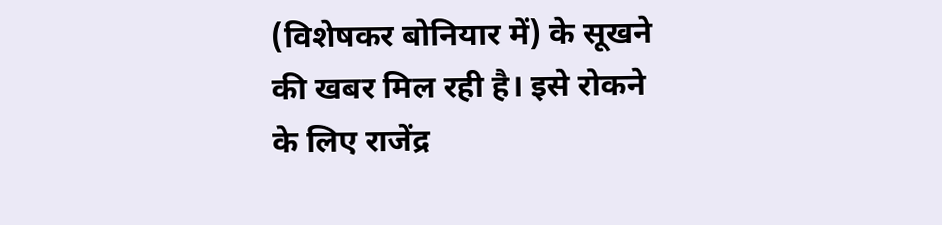(विशेषकर बोनियार में) के सूखने की खबर मिल रही है। इसे रोकने के लिए राजेंद्र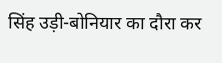सिंह उड़ी-बोनियार का दौरा कर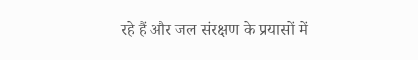रहे हैं और जल संरक्षण के प्रयासों में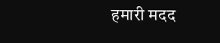हमारी मदद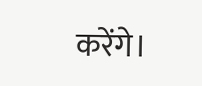करेंगे।